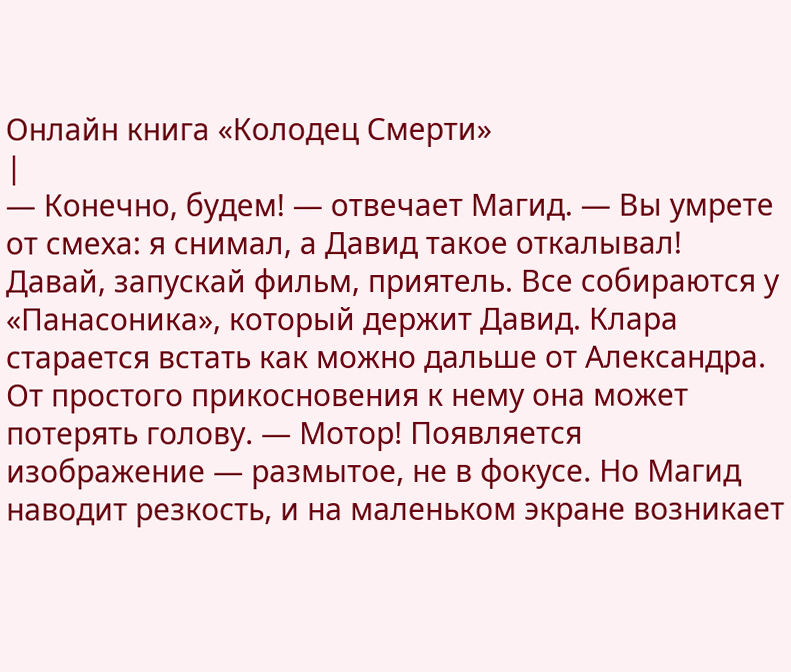Онлайн книга «Колодец Смерти»
|
— Конечно, будем! — отвечает Магид. — Вы умрете от смеха: я снимал, а Давид такое откалывал! Давай, запускай фильм, приятель. Все собираются у «Панасоника», который держит Давид. Клара старается встать как можно дальше от Александра. От простого прикосновения к нему она может потерять голову. — Мотор! Появляется изображение — размытое, не в фокусе. Но Магид наводит резкость, и на маленьком экране возникает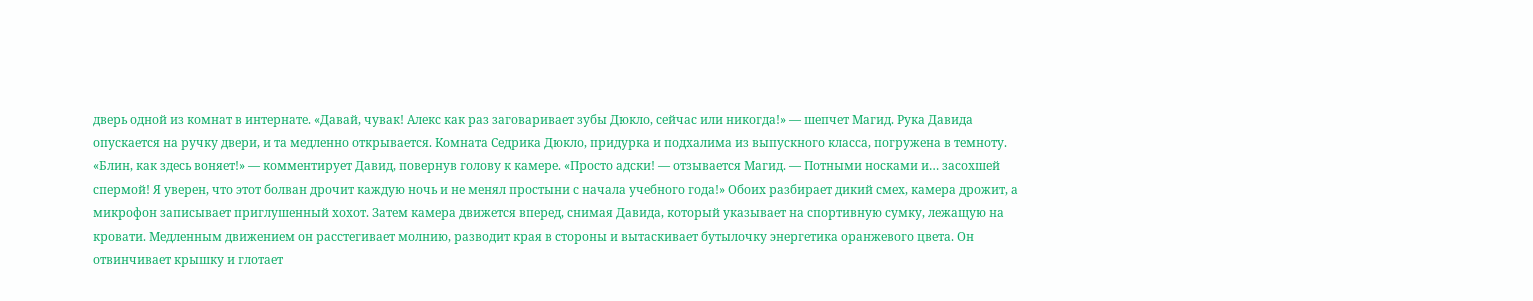дверь одной из комнат в интернате. «Давай, чувак! Алекс как раз заговаривает зубы Дюкло, сейчас или никогда!» — шепчет Магид. Рука Давида опускается на ручку двери, и та медленно открывается. Комната Седрика Дюкло, придурка и подхалима из выпускного класса, погружена в темноту. «Блин, как здесь воняет!» — комментирует Давид, повернув голову к камере. «Просто адски! — отзывается Магид. — Потными носками и… засохшей спермой! Я уверен, что этот болван дрочит каждую ночь и не менял простыни с начала учебного года!» Обоих разбирает дикий смех, камера дрожит, а микрофон записывает приглушенный хохот. Затем камера движется вперед, снимая Давида, который указывает на спортивную сумку, лежащую на кровати. Медленным движением он расстегивает молнию, разводит края в стороны и вытаскивает бутылочку энергетика оранжевого цвета. Он отвинчивает крышку и глотает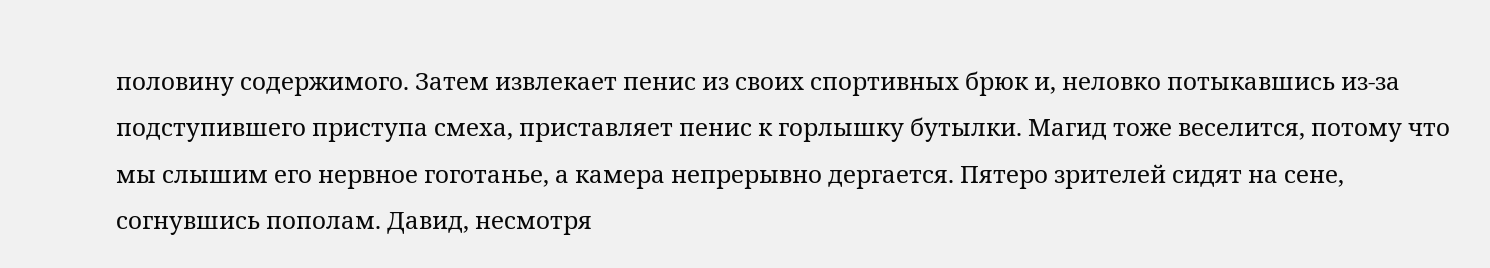половину содержимого. Затем извлекает пенис из своих спортивных брюк и, неловко потыкавшись из-за подступившего приступа смеха, приставляет пенис к горлышку бутылки. Магид тоже веселится, потому что мы слышим его нервное гоготанье, а камера непрерывно дергается. Пятеро зрителей сидят на сене, согнувшись пополам. Давид, несмотря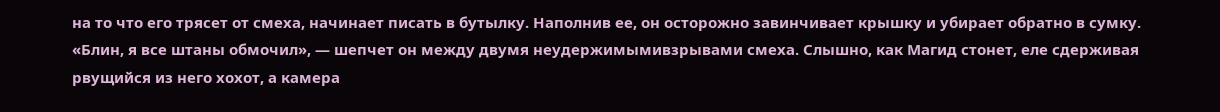на то что его трясет от смеха, начинает писать в бутылку. Наполнив ее, он осторожно завинчивает крышку и убирает обратно в сумку. «Блин, я все штаны обмочил», — шепчет он между двумя неудержимымивзрывами смеха. Слышно, как Магид стонет, еле сдерживая рвущийся из него хохот, а камера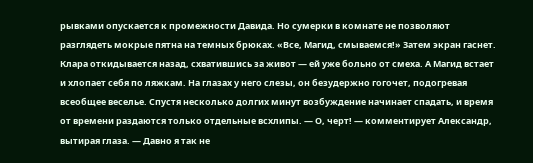рывками опускается к промежности Давида. Но сумерки в комнате не позволяют разглядеть мокрые пятна на темных брюках. «Все, Магид, смываемся!» Затем экран гаснет. Клара откидывается назад, схватившись за живот — ей уже больно от смеха. А Магид встает и хлопает себя по ляжкам. На глазах у него слезы, он безудержно гогочет, подогревая всеобщее веселье. Спустя несколько долгих минут возбуждение начинает спадать, и время от времени раздаются только отдельные всхлипы. — О, черт! — комментирует Александр, вытирая глаза. — Давно я так не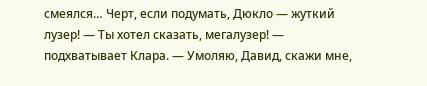смеялся… Черт, если подумать, Дюкло — жуткий лузер! — Ты хотел сказать, мегалузер! — подхватывает Клара. — Умоляю, Давид, скажи мне,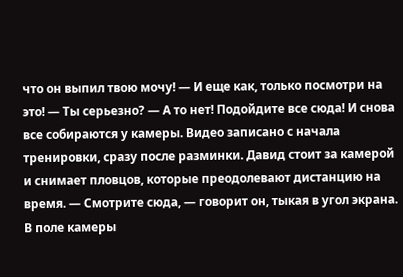что он выпил твою мочу! — И еще как, только посмотри на это! — Ты серьезно? — А то нет! Подойдите все сюда! И снова все собираются у камеры. Видео записано с начала тренировки, сразу после разминки. Давид стоит за камерой и снимает пловцов, которые преодолевают дистанцию на время. — Смотрите сюда, — говорит он, тыкая в угол экрана. В поле камеры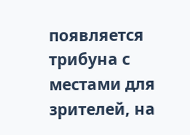появляется трибуна с местами для зрителей, на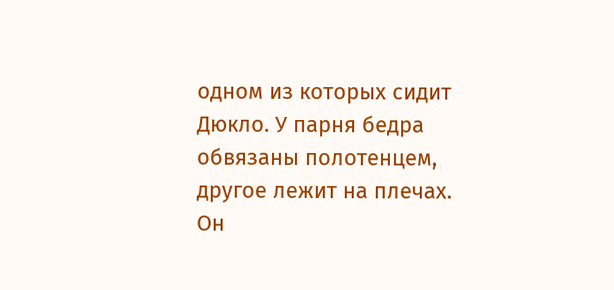одном из которых сидит Дюкло. У парня бедра обвязаны полотенцем, другое лежит на плечах. Он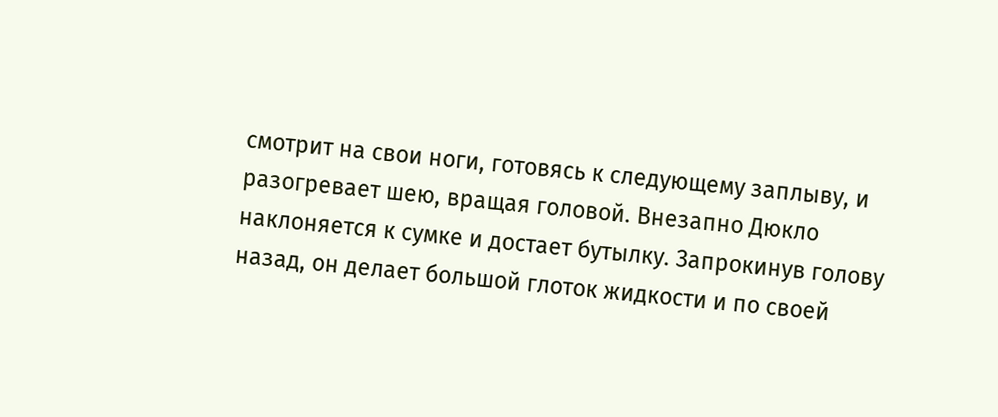смотрит на свои ноги, готовясь к следующему заплыву, и разогревает шею, вращая головой. Внезапно Дюкло наклоняется к сумке и достает бутылку. Запрокинув голову назад, он делает большой глоток жидкости и по своей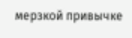мерзкой привычке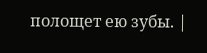полощет ею зубы. |